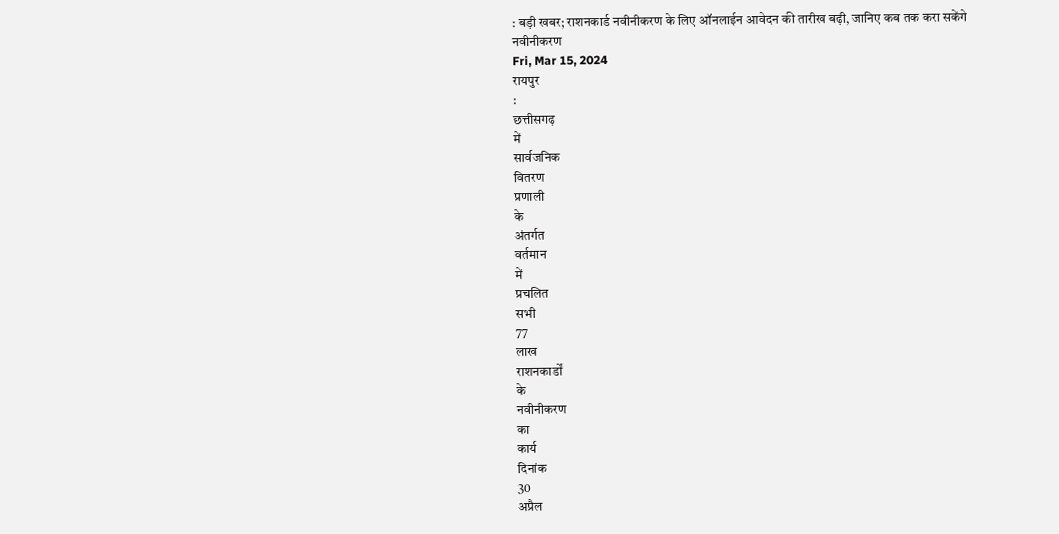: बड़ी खबर; राशनकार्ड नवीनीकरण के लिए ऑनलाईन आवेदन की तारीख बढ़ी, जानिए कब तक करा सकेंगे नवीनीकरण
Fri, Mar 15, 2024
रायपुर
:
छत्तीसगढ़
में
सार्वजनिक
वितरण
प्रणाली
के
अंतर्गत
वर्तमान
में
प्रचलित
सभी
77
लाख
राशनकार्डों
के
नवीनीकरण
का
कार्य
दिनांक
30
अप्रैल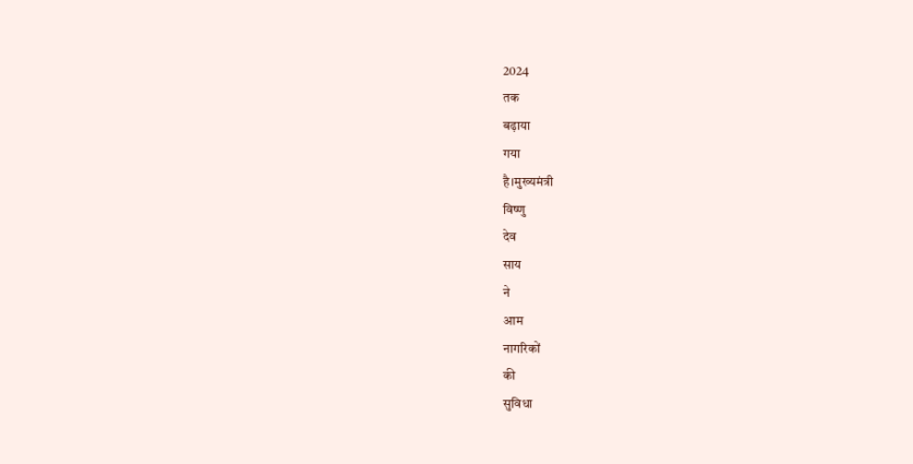2024
तक
बढ़ाया
गया
है।मुख्यमंत्री
विष्णु
देव
साय
ने
आम
नागरिकों
की
सुविधा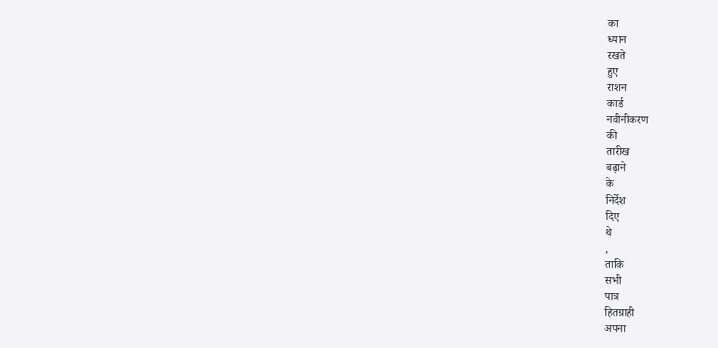का
ध्यान
रखते
हुए
राशन
कार्ड
नवीनीकरण
की
तारीख
बढ़ाने
के
निर्देश
दिए
थे
,
ताकि
सभी
पात्र
हितग्राही
अपना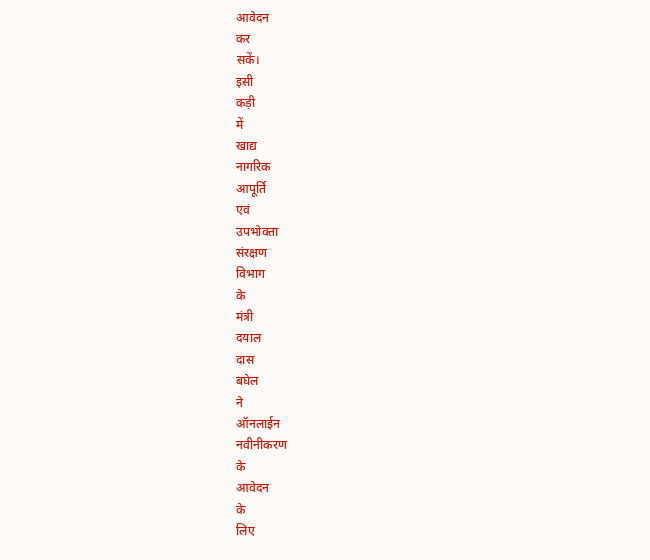आवेदन
कर
सकें।
इसी
कड़ी
में
खाद्य
नागरिक
आपूर्ति
एवं
उपभोक्ता
संरक्षण
विभाग
के
मंत्री
दयाल
दास
बघेल
ने
ऑनलाईन
नवीनीकरण
के
आवेदन
के
लिए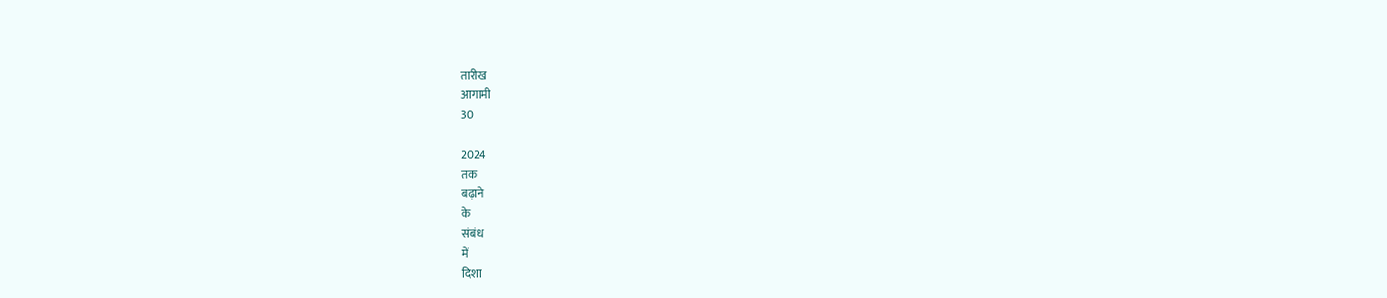तारीख
आगामी
30

2024
तक
बढ़ाने
के
संबंध
में
दिशा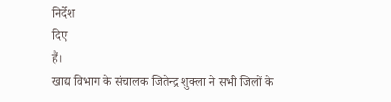निर्देश
दिए
हैं।
खाद्य विभाग के संचालक जितेन्द्र शुक्ला ने सभी जिलों के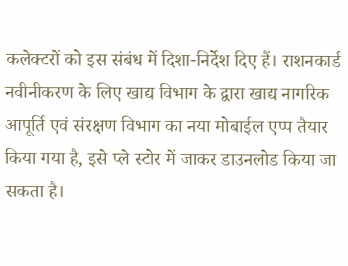कलेक्टरों को इस संबंध में दिशा-निर्देश दिए हैं। राशनकार्ड नवीनीकरण के लिए खाद्य विभाग के द्वारा खाद्य नागरिक आपूर्ति एवं संरक्षण विभाग का नया मोबाईल एप्प तैयार किया गया है, इसे प्ले स्टोर में जाकर डाउनलोड किया जा सकता है।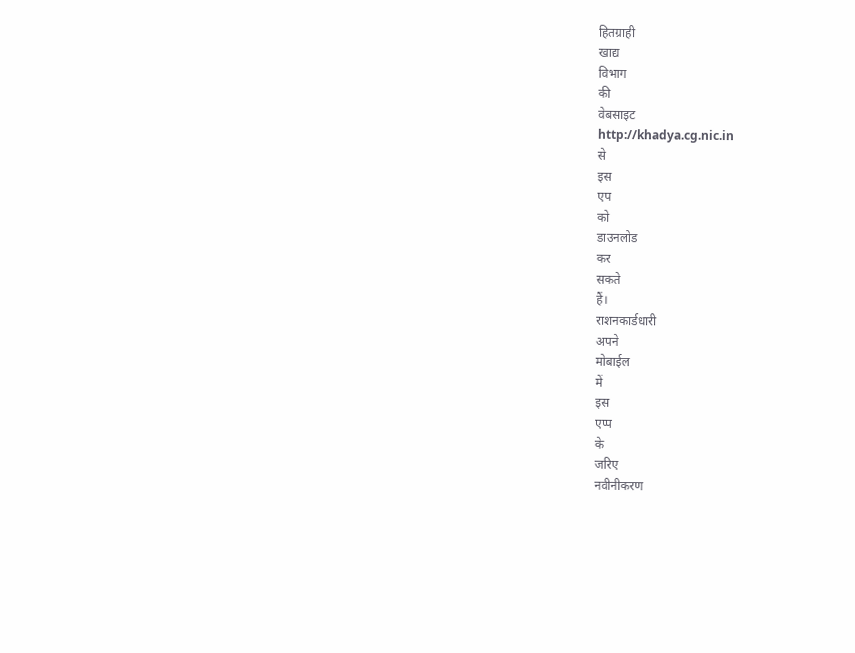हितग्राही
खाद्य
विभाग
की
वेबसाइट
http://khadya.cg.nic.in
से
इस
एप
को
डाउनलोड
कर
सकते
हैं।
राशनकार्डधारी
अपने
मोबाईल
में
इस
एप्प
के
जरिए
नवीनीकरण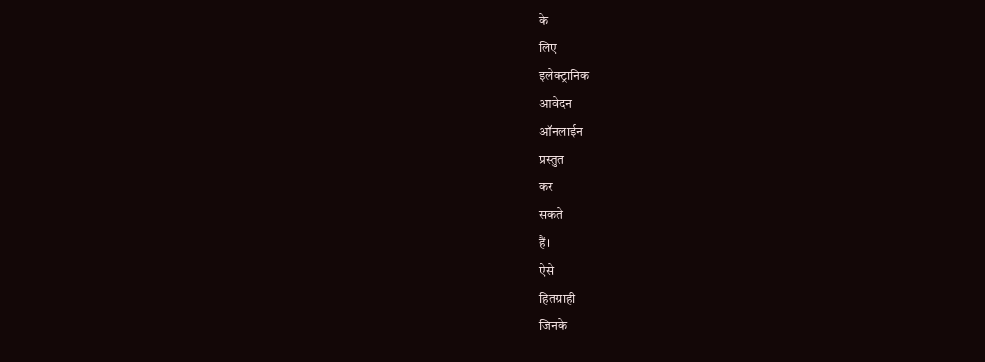के
लिए
इलेक्ट्रानिक
आवेदन
ऑनलाईन
प्रस्तुत
कर
सकते
हैं।
ऐसे
हितग्राही
जिनके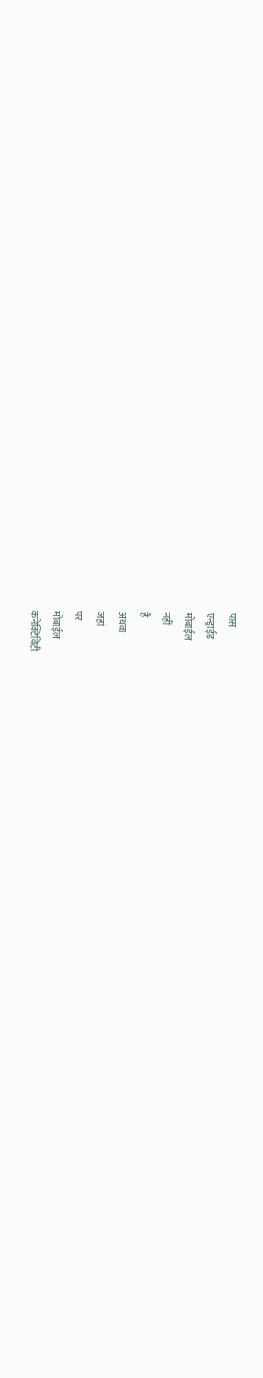पास
एन्ड्राईड
मोबाईल
नहीं
है
अथवा
जहां
पर
मोबाईल
कनेक्टिविटी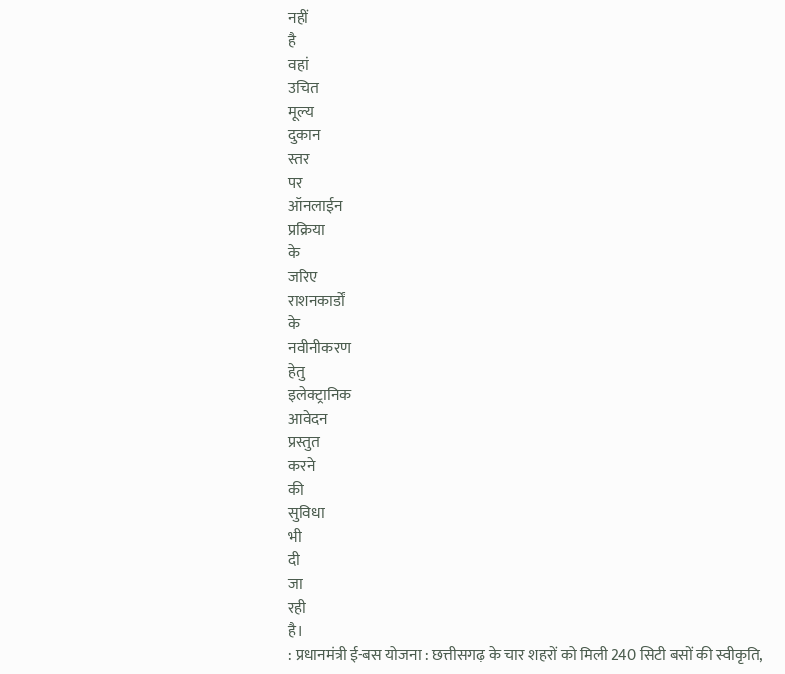नहीं
है
वहां
उचित
मूल्य
दुकान
स्तर
पर
ऑनलाईन
प्रक्रिया
के
जरिए
राशनकार्डों
के
नवीनीकरण
हेतु
इलेक्ट्रानिक
आवेदन
प्रस्तुत
करने
की
सुविधा
भी
दी
जा
रही
है।
: प्रधानमंत्री ई-बस योजना : छत्तीसगढ़ के चार शहरों को मिली 240 सिटी बसों की स्वीकृति,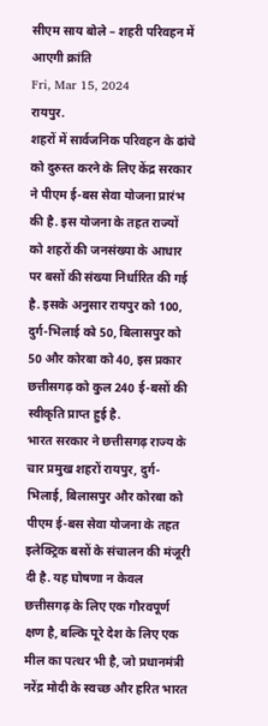सीएम साय बोले – शहरी परिवहन में आएगी क्रांति
Fri, Mar 15, 2024
रायपुर.
शहरों में सार्वजनिक परिवहन के ढांचे को दुरुस्त करने के लिए केंद्र सरकार ने पीएम ई-बस सेवा योजना प्रारंभ की है. इस योजना के तहत राज्यों को शहरों की जनसंख्या के आधार पर बसों की संख्या निर्धारित की गई है. इसके अनुसार रायपुर को 100, दुर्ग-भिलाई को 50, बिलासपुर को 50 और कोरबा को 40, इस प्रकार छत्तीसगढ़ को कुल 240 ई-बसों की स्वीकृति प्राप्त हुई है.
भारत सरकार ने छत्तीसगढ़ राज्य के चार प्रमुख शहरों रायपुर, दुर्ग-भिलाई, बिलासपुर और कोरबा को पीएम ई-बस सेवा योजना के तहत इलेक्ट्रिक बसों के संचालन की मंजूरी दी है. यह घोषणा न केवल छत्तीसगढ़ के लिए एक गौरवपूर्ण क्षण है, बल्कि पूरे देश के लिए एक मील का पत्थर भी है, जो प्रधानमंत्री नरेंद्र मोदी के स्वच्छ और हरित भारत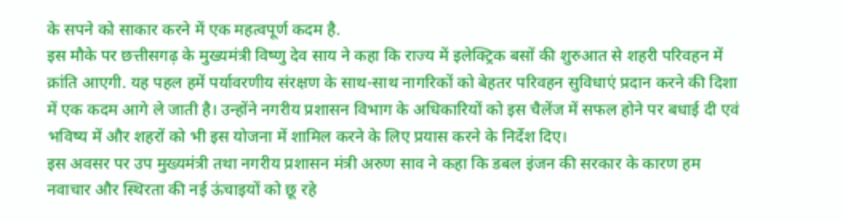के सपने को साकार करने में एक महत्वपूर्ण कदम है.
इस मौके पर छत्तीसगढ़ के मुख्यमंत्री विष्णु देव साय ने कहा कि राज्य में इलेक्ट्रिक बसों की शुरुआत से शहरी परिवहन में क्रांति आएगी. यह पहल हमें पर्यावरणीय संरक्षण के साथ-साथ नागरिकों को बेहतर परिवहन सुविधाएं प्रदान करने की दिशा में एक कदम आगे ले जाती है। उन्होंने नगरीय प्रशासन विभाग के अधिकारियों को इस चैलेंज में सफल होने पर बधाई दी एवं भविष्य में और शहरों को भी इस योजना में शामिल करने के लिए प्रयास करने के निर्देश दिए।
इस अवसर पर उप मुख्यमंत्री तथा नगरीय प्रशासन मंत्री अरुण साव ने कहा कि डबल इंजन की सरकार के कारण हम नवाचार और स्थिरता की नई ऊंचाइयों को छू रहे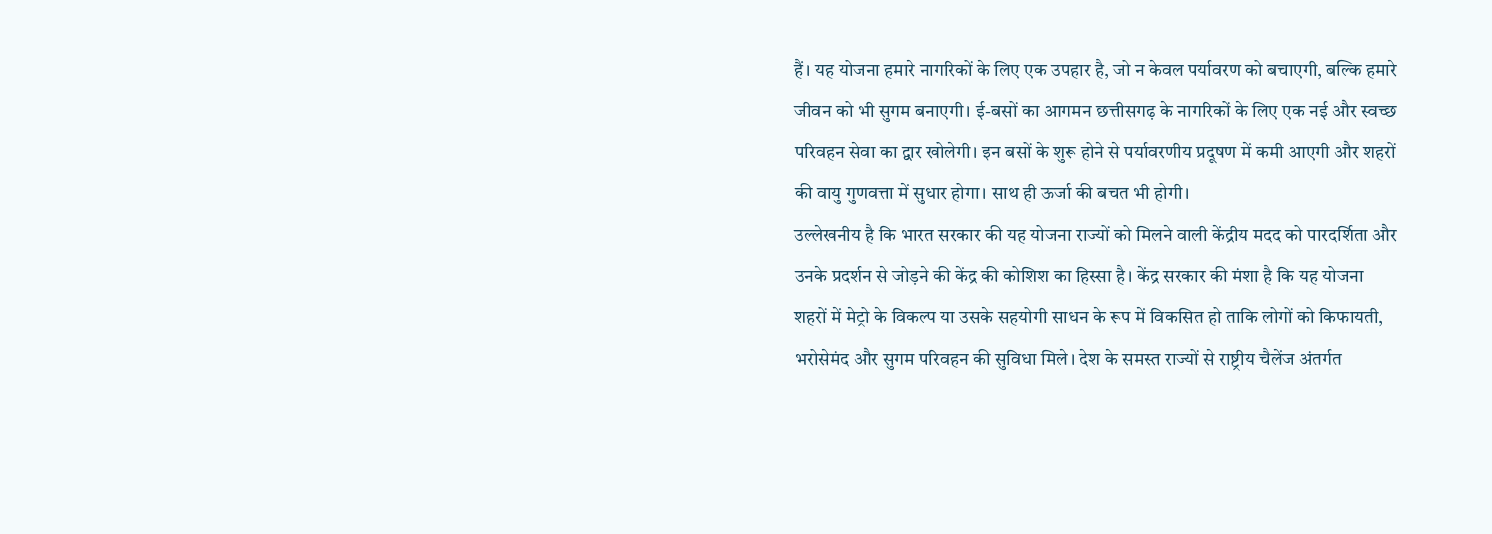हैं। यह योजना हमारे नागरिकों के लिए एक उपहार है, जो न केवल पर्यावरण को बचाएगी, बल्कि हमारे जीवन को भी सुगम बनाएगी। ई-बसों का आगमन छत्तीसगढ़ के नागरिकों के लिए एक नई और स्वच्छ परिवहन सेवा का द्वार खोलेगी। इन बसों के शुरू होने से पर्यावरणीय प्रदूषण में कमी आएगी और शहरों की वायु गुणवत्ता में सुधार होगा। साथ ही ऊर्जा की बचत भी होगी।
उल्लेखनीय है कि भारत सरकार की यह योजना राज्यों को मिलने वाली केंद्रीय मदद को पारदर्शिता और उनके प्रदर्शन से जोड़ने की केंद्र की कोशिश का हिस्सा है। केंद्र सरकार की मंशा है कि यह योजना शहरों में मेट्रो के विकल्प या उसके सहयोगी साधन के रूप में विकसित हो ताकि लोगों को किफायती, भरोसेमंद और सुगम परिवहन की सुविधा मिले। देश के समस्त राज्यों से राष्ट्रीय चैलेंज अंतर्गत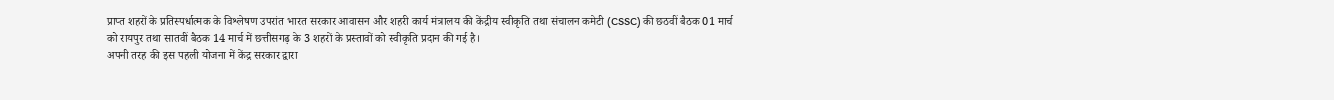प्राप्त शहरों के प्रतिस्पर्धात्मक के विश्लेषण उपरांत भारत सरकार आवासन और शहरी कार्य मंत्रालय की केंद्रीय स्वीकृति तथा संचालन कमेटी (CSSC) की छठवीं बैठक 01 मार्च को रायपुर तथा सातवीं बैठक 14 मार्च में छत्तीसगढ़ के 3 शहरों के प्रस्तावों को स्वीकृति प्रदान की गई है।
अपनी तरह की इस पहली योजना में केंद्र सरकार द्वारा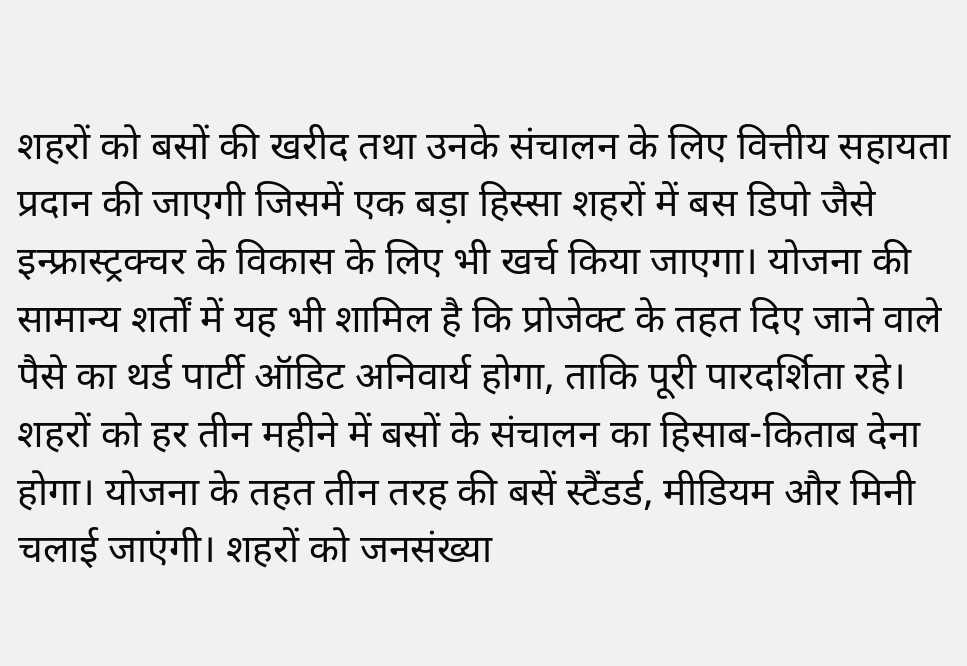शहरों को बसों की खरीद तथा उनके संचालन के लिए वित्तीय सहायता प्रदान की जाएगी जिसमें एक बड़ा हिस्सा शहरों में बस डिपो जैसे इन्फ्रास्ट्रक्चर के विकास के लिए भी खर्च किया जाएगा। योजना की सामान्य शर्तों में यह भी शामिल है कि प्रोजेक्ट के तहत दिए जाने वाले पैसे का थर्ड पार्टी ऑडिट अनिवार्य होगा, ताकि पूरी पारदर्शिता रहे। शहरों को हर तीन महीने में बसों के संचालन का हिसाब-किताब देना होगा। योजना के तहत तीन तरह की बसें स्टैंडर्ड, मीडियम और मिनी चलाई जाएंगी। शहरों को जनसंख्या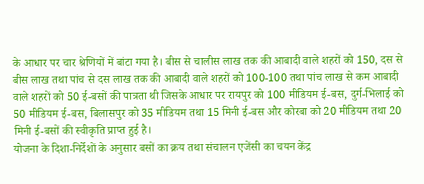के आधार पर चार श्रेणियों में बांटा गया है। बीस से चालीस लाख तक की आबादी वाले शहरों को 150, दस से बीस लाख तथा पांच से दस लाख तक की आबादी वाले शहरों को 100-100 तथा पांच लाख से कम आबादी वाले शहरों को 50 ई-बसों की पात्रता थी जिसके आधार पर रायपुर को 100 मीडियम ई-बस, दुर्ग-भिलाई को 50 मीडियम ई-बस, बिलासपुर को 35 मीडियम तथा 15 मिनी ई-बस और कोरबा को 20 मीडियम तथा 20 मिनी ई-बसों की स्वीकृति प्राप्त हुई है।
योजना के दिशा-निर्देशों के अनुसार बसों का क्रय तथा संचालन एजेंसी का चयन केंद्र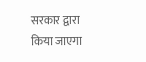सरकार द्वारा किया जाएगा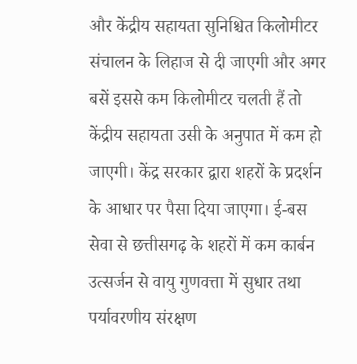और केंद्रीय सहायता सुनिश्चित किलोमीटर संचालन के लिहाज से दी जाएगी और अगर बसें इससे कम किलोमीटर चलती हैं तो केंद्रीय सहायता उसी के अनुपात में कम हो जाएगी। केंद्र सरकार द्वारा शहरों के प्रदर्शन के आधार पर पैसा दिया जाएगा। ई-बस सेवा से छत्तीसगढ़ के शहरों में कम कार्बन उत्सर्जन से वायु गुणवत्ता में सुधार तथा पर्यावरणीय संरक्षण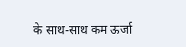के साथ-साथ कम ऊर्जा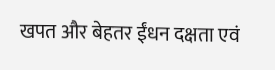खपत और बेहतर ईंधन दक्षता एवं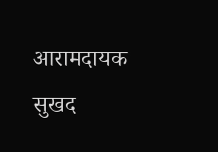आरामदायक सुखद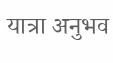यात्रा अनुभव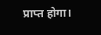प्राप्त होगा।